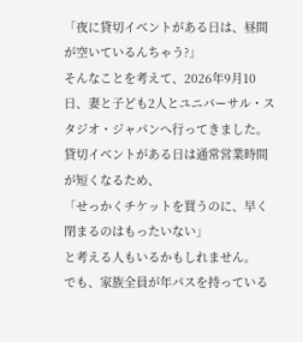「夜に貸切イベントがある日は、昼間が空いているんちゃう?」
そんなことを考えて、2026年9月10日、妻と子ども2人とユニバーサル・スタジオ・ジャパンへ行ってきました。
貸切イベントがある日は通常営業時間が短くなるため、
「せっかくチケットを買うのに、早く閉まるのはもったいない」
と考える人もいるかもしれません。
でも、家族全員が年パスを持っている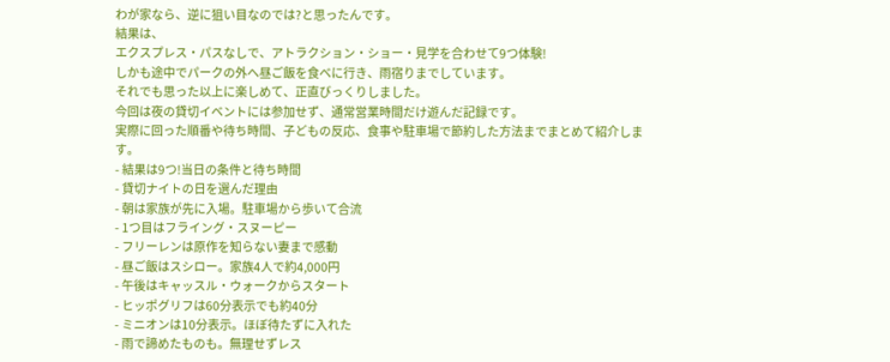わが家なら、逆に狙い目なのでは?と思ったんです。
結果は、
エクスプレス・パスなしで、アトラクション・ショー・見学を合わせて9つ体験!
しかも途中でパークの外へ昼ご飯を食べに行き、雨宿りまでしています。
それでも思った以上に楽しめて、正直びっくりしました。
今回は夜の貸切イベントには参加せず、通常営業時間だけ遊んだ記録です。
実際に回った順番や待ち時間、子どもの反応、食事や駐車場で節約した方法までまとめて紹介します。
- 結果は9つ!当日の条件と待ち時間
- 貸切ナイトの日を選んだ理由
- 朝は家族が先に入場。駐車場から歩いて合流
- 1つ目はフライング・スヌーピー
- フリーレンは原作を知らない妻まで感動
- 昼ご飯はスシロー。家族4人で約4,000円
- 午後はキャッスル・ウォークからスタート
- ヒッポグリフは60分表示でも約40分
- ミニオンは10分表示。ほぼ待たずに入れた
- 雨で諦めたものも。無理せずレス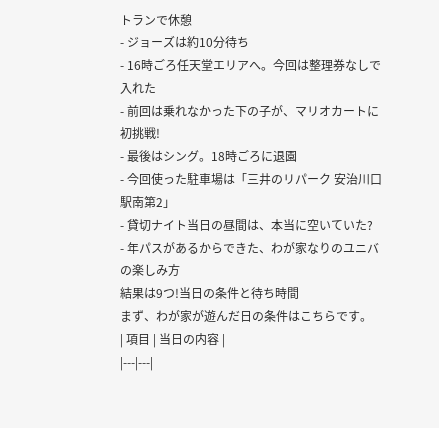トランで休憩
- ジョーズは約10分待ち
- 16時ごろ任天堂エリアへ。今回は整理券なしで入れた
- 前回は乗れなかった下の子が、マリオカートに初挑戦!
- 最後はシング。18時ごろに退園
- 今回使った駐車場は「三井のリパーク 安治川口駅南第2」
- 貸切ナイト当日の昼間は、本当に空いていた?
- 年パスがあるからできた、わが家なりのユニバの楽しみ方
結果は9つ!当日の条件と待ち時間
まず、わが家が遊んだ日の条件はこちらです。
| 項目 | 当日の内容 |
|---|---|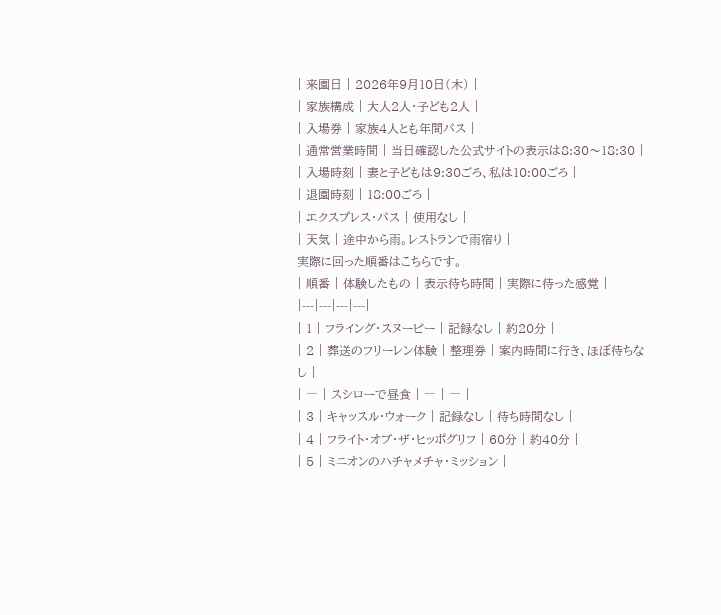| 来園日 | 2026年9月10日(木) |
| 家族構成 | 大人2人・子ども2人 |
| 入場券 | 家族4人とも年間パス |
| 通常営業時間 | 当日確認した公式サイトの表示は8:30〜18:30 |
| 入場時刻 | 妻と子どもは9:30ごろ、私は10:00ごろ |
| 退園時刻 | 18:00ごろ |
| エクスプレス・パス | 使用なし |
| 天気 | 途中から雨。レストランで雨宿り |
実際に回った順番はこちらです。
| 順番 | 体験したもの | 表示待ち時間 | 実際に待った感覚 |
|---|---|---|---|
| 1 | フライング・スヌーピー | 記録なし | 約20分 |
| 2 | 葬送のフリーレン体験 | 整理券 | 案内時間に行き、ほぼ待ちなし |
| ― | スシローで昼食 | ― | ― |
| 3 | キャッスル・ウォーク | 記録なし | 待ち時間なし |
| 4 | フライト・オブ・ザ・ヒッポグリフ | 60分 | 約40分 |
| 5 | ミニオンのハチャメチャ・ミッション |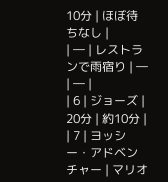10分 | ほぼ待ちなし |
| ― | レストランで雨宿り | ― | ― |
| 6 | ジョーズ | 20分 | 約10分 |
| 7 | ヨッシー・アドベンチャー | マリオ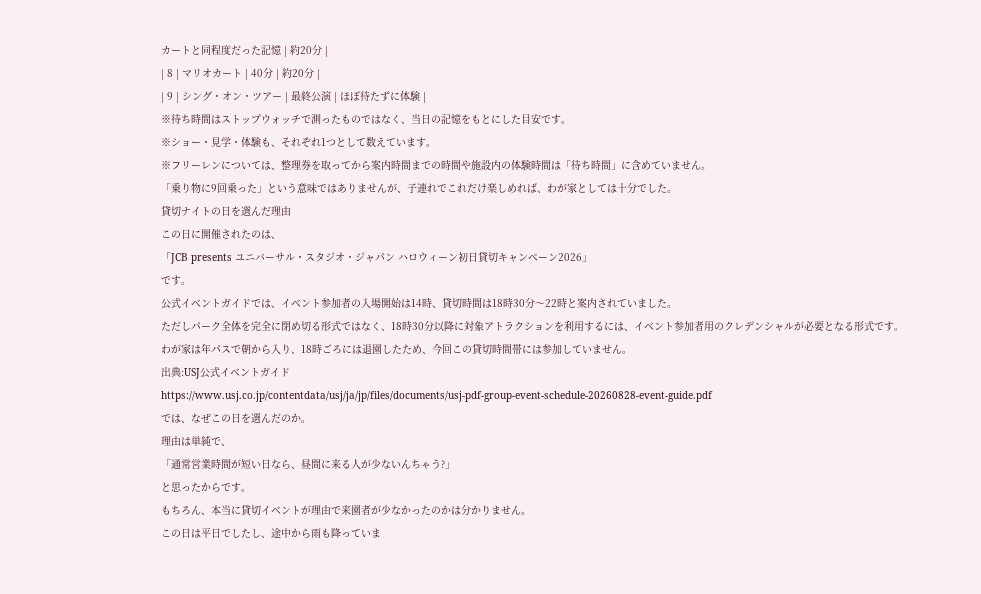カートと同程度だった記憶 | 約20分 |
| 8 | マリオカート | 40分 | 約20分 |
| 9 | シング・オン・ツアー | 最終公演 | ほぼ待たずに体験 |
※待ち時間はストップウォッチで測ったものではなく、当日の記憶をもとにした目安です。
※ショー・見学・体験も、それぞれ1つとして数えています。
※フリーレンについては、整理券を取ってから案内時間までの時間や施設内の体験時間は「待ち時間」に含めていません。
「乗り物に9回乗った」という意味ではありませんが、子連れでこれだけ楽しめれば、わが家としては十分でした。
貸切ナイトの日を選んだ理由
この日に開催されたのは、
「JCB presents ユニバーサル・スタジオ・ジャパン ハロウィーン初日貸切キャンペーン2026」
です。
公式イベントガイドでは、イベント参加者の入場開始は14時、貸切時間は18時30分〜22時と案内されていました。
ただしパーク全体を完全に閉め切る形式ではなく、18時30分以降に対象アトラクションを利用するには、イベント参加者用のクレデンシャルが必要となる形式です。
わが家は年パスで朝から入り、18時ごろには退園したため、今回この貸切時間帯には参加していません。
出典:USJ公式イベントガイド
https://www.usj.co.jp/contentdata/usj/ja/jp/files/documents/usj-pdf-group-event-schedule-20260828-event-guide.pdf
では、なぜこの日を選んだのか。
理由は単純で、
「通常営業時間が短い日なら、昼間に来る人が少ないんちゃう?」
と思ったからです。
もちろん、本当に貸切イベントが理由で来園者が少なかったのかは分かりません。
この日は平日でしたし、途中から雨も降っていま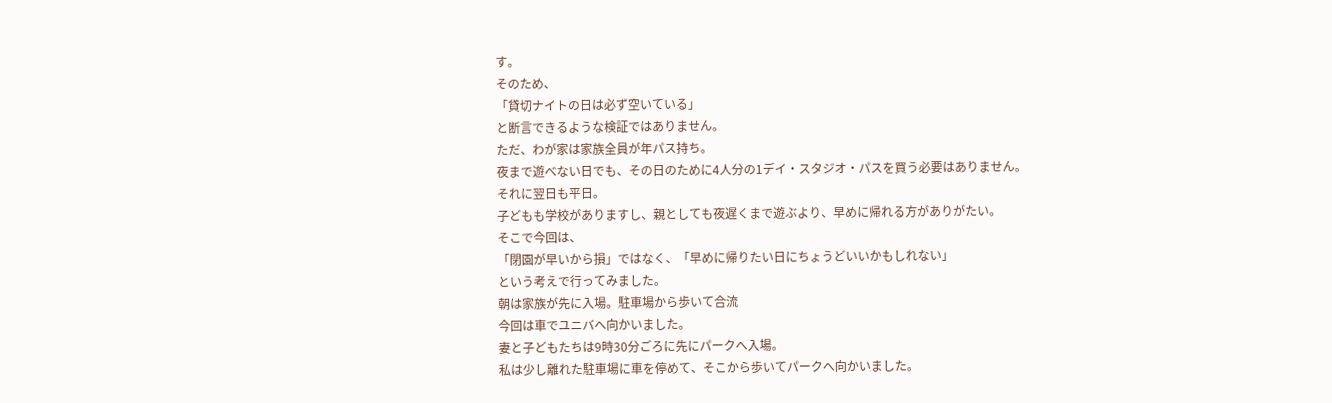す。
そのため、
「貸切ナイトの日は必ず空いている」
と断言できるような検証ではありません。
ただ、わが家は家族全員が年パス持ち。
夜まで遊べない日でも、その日のために4人分の1デイ・スタジオ・パスを買う必要はありません。
それに翌日も平日。
子どもも学校がありますし、親としても夜遅くまで遊ぶより、早めに帰れる方がありがたい。
そこで今回は、
「閉園が早いから損」ではなく、「早めに帰りたい日にちょうどいいかもしれない」
という考えで行ってみました。
朝は家族が先に入場。駐車場から歩いて合流
今回は車でユニバへ向かいました。
妻と子どもたちは9時30分ごろに先にパークへ入場。
私は少し離れた駐車場に車を停めて、そこから歩いてパークへ向かいました。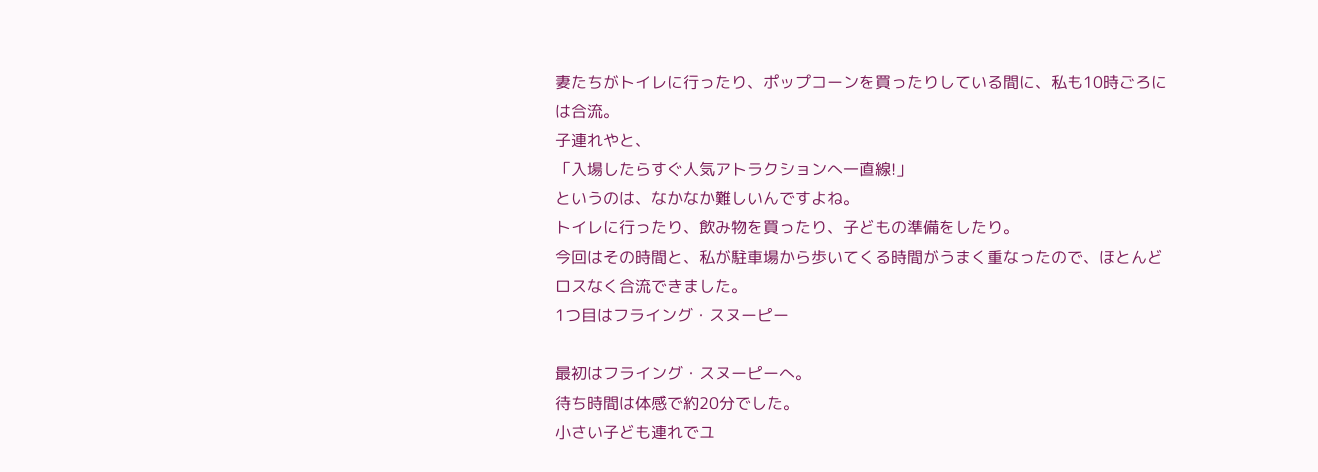妻たちがトイレに行ったり、ポップコーンを買ったりしている間に、私も10時ごろには合流。
子連れやと、
「入場したらすぐ人気アトラクションへ一直線!」
というのは、なかなか難しいんですよね。
トイレに行ったり、飲み物を買ったり、子どもの準備をしたり。
今回はその時間と、私が駐車場から歩いてくる時間がうまく重なったので、ほとんどロスなく合流できました。
1つ目はフライング・スヌーピー

最初はフライング・スヌーピーへ。
待ち時間は体感で約20分でした。
小さい子ども連れでユ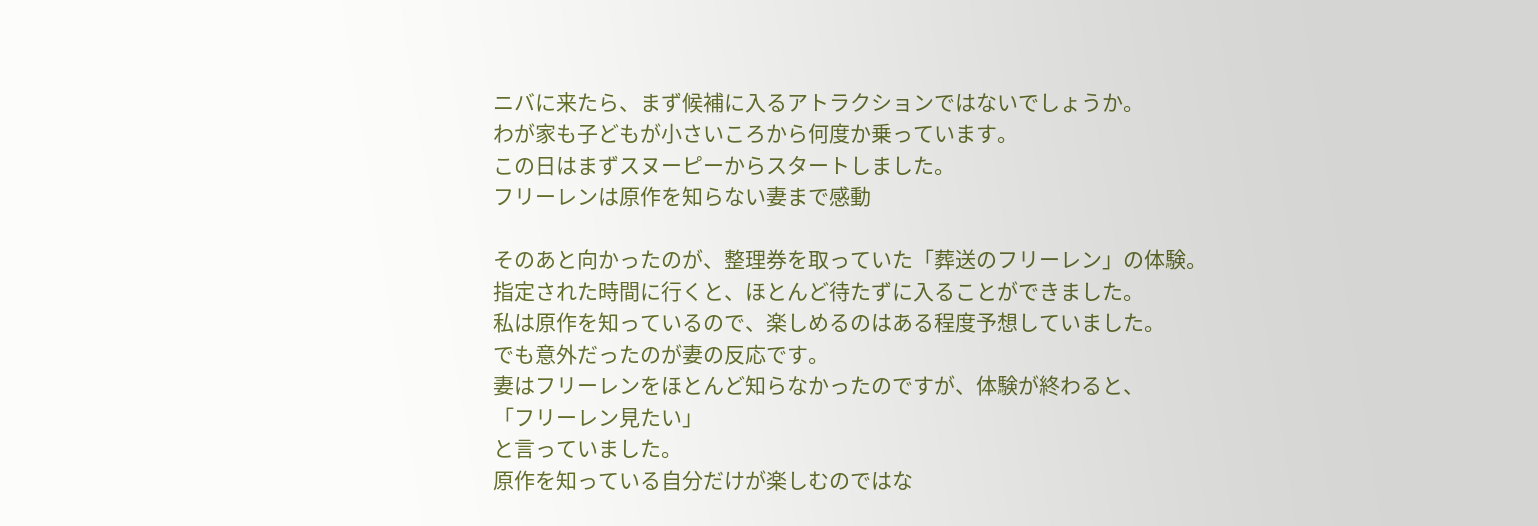ニバに来たら、まず候補に入るアトラクションではないでしょうか。
わが家も子どもが小さいころから何度か乗っています。
この日はまずスヌーピーからスタートしました。
フリーレンは原作を知らない妻まで感動

そのあと向かったのが、整理券を取っていた「葬送のフリーレン」の体験。
指定された時間に行くと、ほとんど待たずに入ることができました。
私は原作を知っているので、楽しめるのはある程度予想していました。
でも意外だったのが妻の反応です。
妻はフリーレンをほとんど知らなかったのですが、体験が終わると、
「フリーレン見たい」
と言っていました。
原作を知っている自分だけが楽しむのではな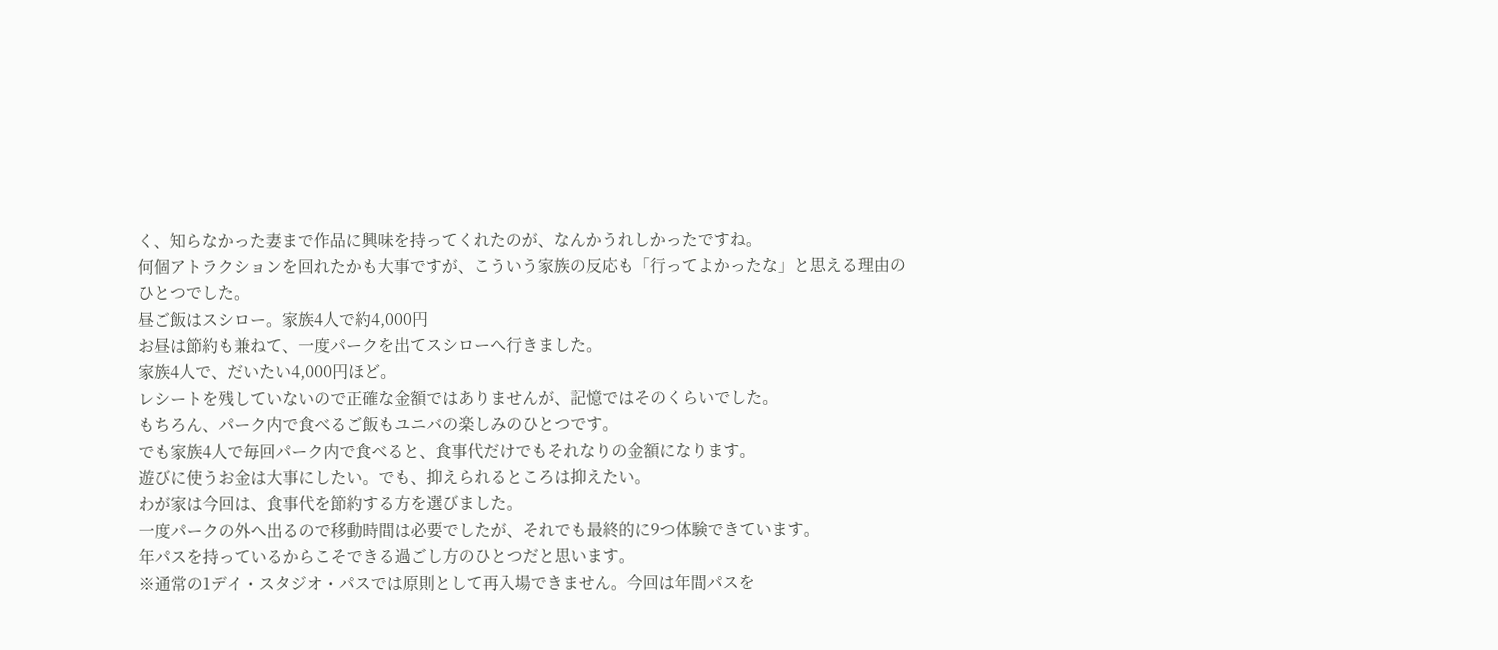く、知らなかった妻まで作品に興味を持ってくれたのが、なんかうれしかったですね。
何個アトラクションを回れたかも大事ですが、こういう家族の反応も「行ってよかったな」と思える理由のひとつでした。
昼ご飯はスシロー。家族4人で約4,000円
お昼は節約も兼ねて、一度パークを出てスシローへ行きました。
家族4人で、だいたい4,000円ほど。
レシートを残していないので正確な金額ではありませんが、記憶ではそのくらいでした。
もちろん、パーク内で食べるご飯もユニバの楽しみのひとつです。
でも家族4人で毎回パーク内で食べると、食事代だけでもそれなりの金額になります。
遊びに使うお金は大事にしたい。でも、抑えられるところは抑えたい。
わが家は今回は、食事代を節約する方を選びました。
一度パークの外へ出るので移動時間は必要でしたが、それでも最終的に9つ体験できています。
年パスを持っているからこそできる過ごし方のひとつだと思います。
※通常の1デイ・スタジオ・パスでは原則として再入場できません。今回は年間パスを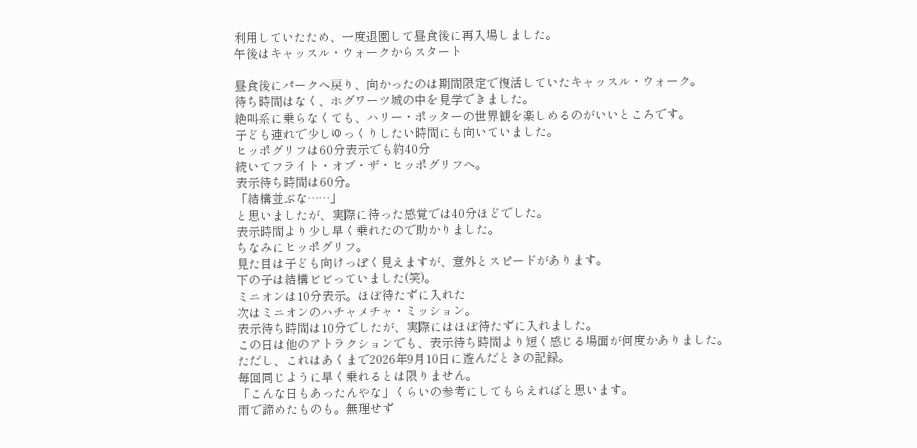利用していたため、一度退園して昼食後に再入場しました。
午後はキャッスル・ウォークからスタート

昼食後にパークへ戻り、向かったのは期間限定で復活していたキャッスル・ウォーク。
待ち時間はなく、ホグワーツ城の中を見学できました。
絶叫系に乗らなくても、ハリー・ポッターの世界観を楽しめるのがいいところです。
子ども連れで少しゆっくりしたい時間にも向いていました。
ヒッポグリフは60分表示でも約40分
続いてフライト・オブ・ザ・ヒッポグリフへ。
表示待ち時間は60分。
「結構並ぶな……」
と思いましたが、実際に待った感覚では40分ほどでした。
表示時間より少し早く乗れたので助かりました。
ちなみにヒッポグリフ。
見た目は子ども向けっぽく見えますが、意外とスピードがあります。
下の子は結構ビビっていました(笑)。
ミニオンは10分表示。ほぼ待たずに入れた
次はミニオンのハチャメチャ・ミッション。
表示待ち時間は10分でしたが、実際にはほぼ待たずに入れました。
この日は他のアトラクションでも、表示待ち時間より短く感じる場面が何度かありました。
ただし、これはあくまで2026年9月10日に遊んだときの記録。
毎回同じように早く乗れるとは限りません。
「こんな日もあったんやな」くらいの参考にしてもらえればと思います。
雨で諦めたものも。無理せず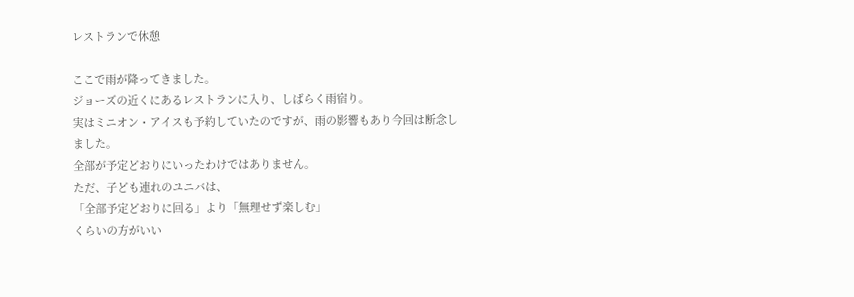レストランで休憩

ここで雨が降ってきました。
ジョーズの近くにあるレストランに入り、しばらく雨宿り。
実はミニオン・アイスも予約していたのですが、雨の影響もあり今回は断念しました。
全部が予定どおりにいったわけではありません。
ただ、子ども連れのユニバは、
「全部予定どおりに回る」より「無理せず楽しむ」
くらいの方がいい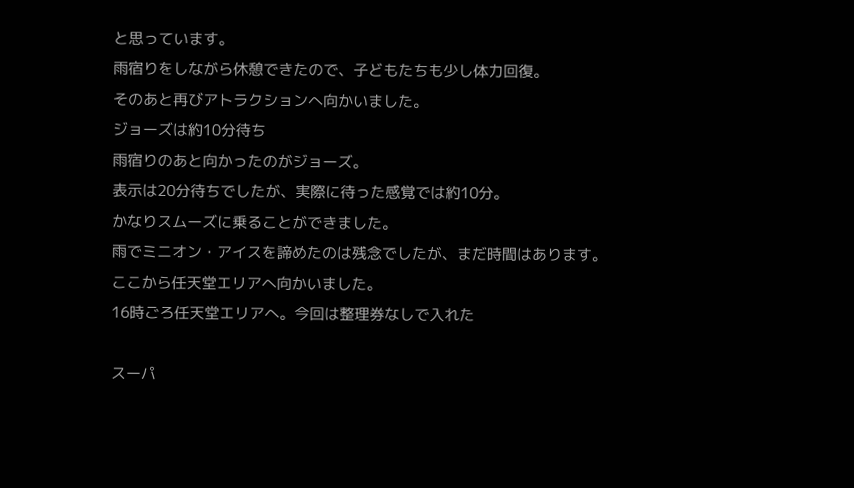と思っています。
雨宿りをしながら休憩できたので、子どもたちも少し体力回復。
そのあと再びアトラクションへ向かいました。
ジョーズは約10分待ち
雨宿りのあと向かったのがジョーズ。
表示は20分待ちでしたが、実際に待った感覚では約10分。
かなりスムーズに乗ることができました。
雨でミニオン・アイスを諦めたのは残念でしたが、まだ時間はあります。
ここから任天堂エリアへ向かいました。
16時ごろ任天堂エリアへ。今回は整理券なしで入れた

スーパ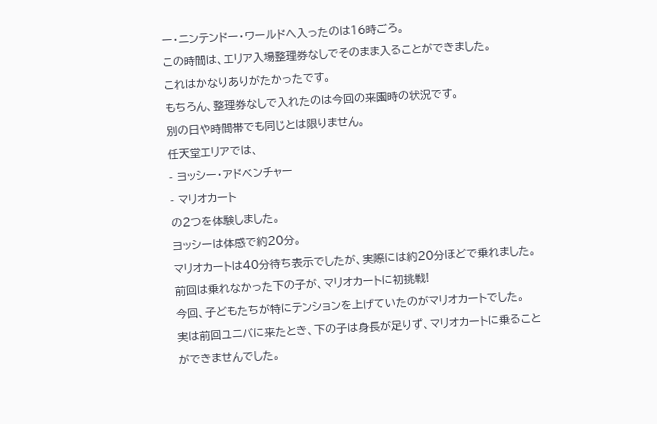ー・ニンテンドー・ワールドへ入ったのは16時ごろ。
この時間は、エリア入場整理券なしでそのまま入ることができました。
これはかなりありがたかったです。
もちろん、整理券なしで入れたのは今回の来園時の状況です。
別の日や時間帯でも同じとは限りません。
任天堂エリアでは、
- ヨッシー・アドベンチャー
- マリオカート
の2つを体験しました。
ヨッシーは体感で約20分。
マリオカートは40分待ち表示でしたが、実際には約20分ほどで乗れました。
前回は乗れなかった下の子が、マリオカートに初挑戦!
今回、子どもたちが特にテンションを上げていたのがマリオカートでした。
実は前回ユニバに来たとき、下の子は身長が足りず、マリオカートに乗ることができませんでした。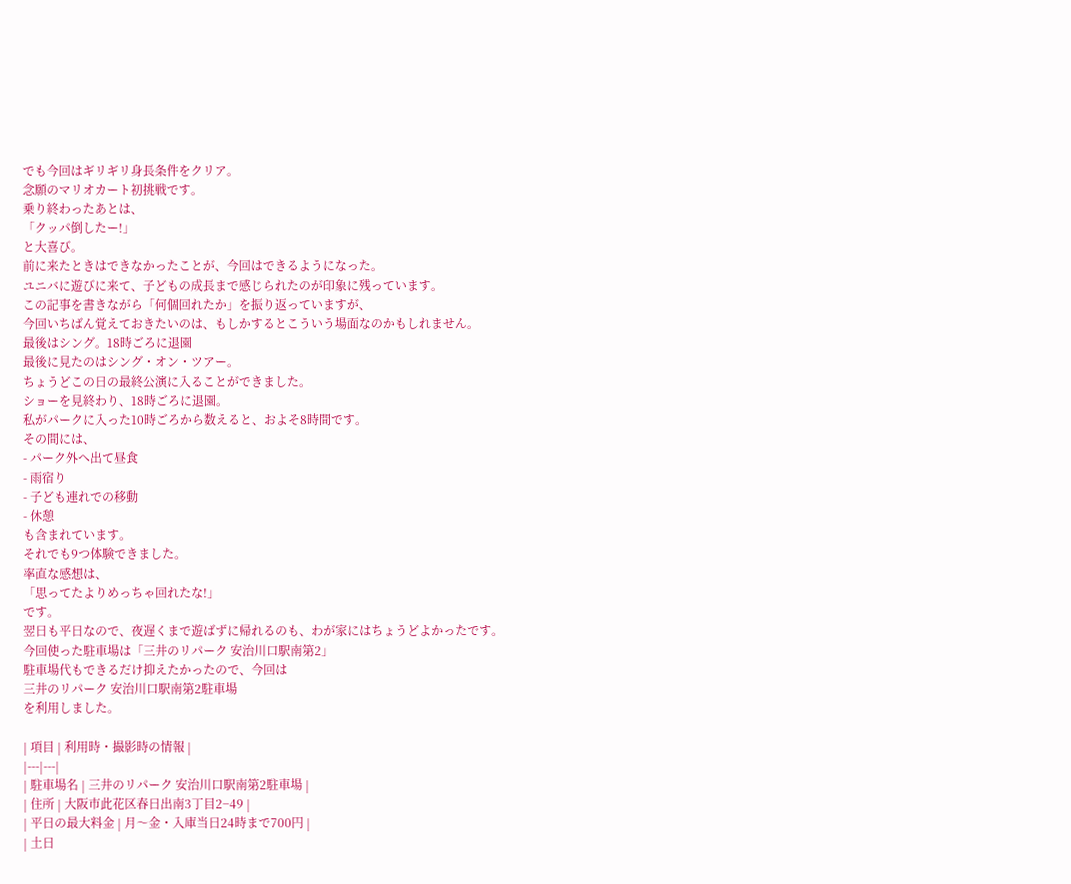でも今回はギリギリ身長条件をクリア。
念願のマリオカート初挑戦です。
乗り終わったあとは、
「クッパ倒したー!」
と大喜び。
前に来たときはできなかったことが、今回はできるようになった。
ユニバに遊びに来て、子どもの成長まで感じられたのが印象に残っています。
この記事を書きながら「何個回れたか」を振り返っていますが、
今回いちばん覚えておきたいのは、もしかするとこういう場面なのかもしれません。
最後はシング。18時ごろに退園
最後に見たのはシング・オン・ツアー。
ちょうどこの日の最終公演に入ることができました。
ショーを見終わり、18時ごろに退園。
私がパークに入った10時ごろから数えると、およそ8時間です。
その間には、
- パーク外へ出て昼食
- 雨宿り
- 子ども連れでの移動
- 休憩
も含まれています。
それでも9つ体験できました。
率直な感想は、
「思ってたよりめっちゃ回れたな!」
です。
翌日も平日なので、夜遅くまで遊ばずに帰れるのも、わが家にはちょうどよかったです。
今回使った駐車場は「三井のリパーク 安治川口駅南第2」
駐車場代もできるだけ抑えたかったので、今回は
三井のリパーク 安治川口駅南第2駐車場
を利用しました。

| 項目 | 利用時・撮影時の情報 |
|---|---|
| 駐車場名 | 三井のリパーク 安治川口駅南第2駐車場 |
| 住所 | 大阪市此花区春日出南3丁目2−49 |
| 平日の最大料金 | 月〜金・入庫当日24時まで700円 |
| 土日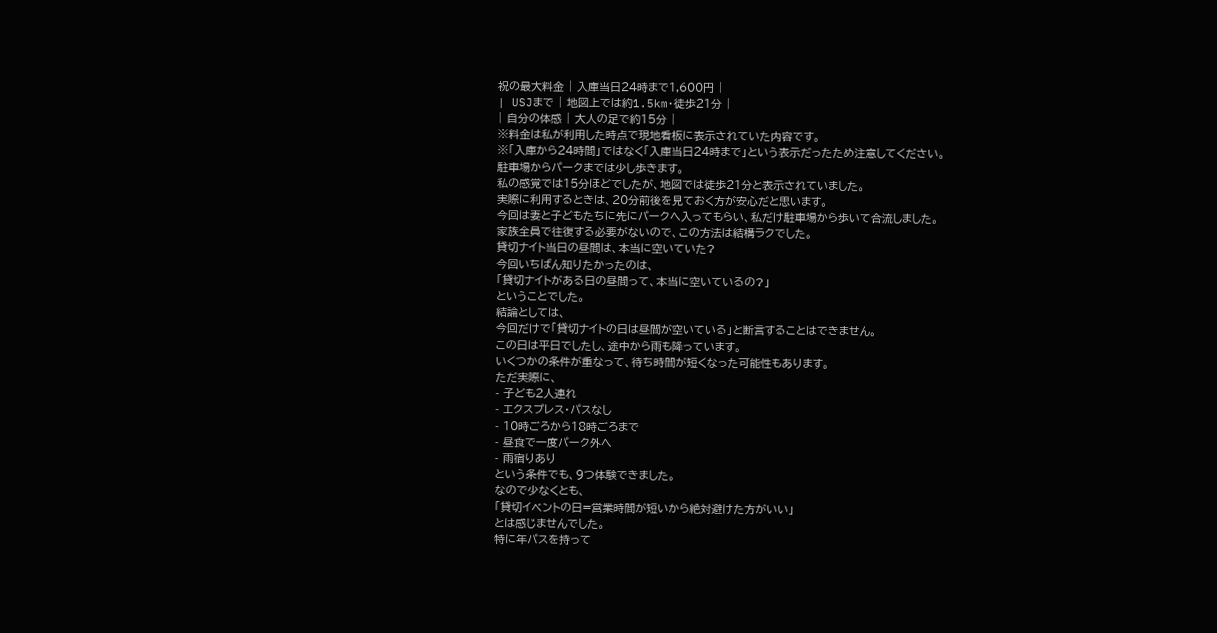祝の最大料金 | 入庫当日24時まで1,600円 |
| USJまで | 地図上では約1.5km・徒歩21分 |
| 自分の体感 | 大人の足で約15分 |
※料金は私が利用した時点で現地看板に表示されていた内容です。
※「入庫から24時間」ではなく「入庫当日24時まで」という表示だったため注意してください。
駐車場からパークまでは少し歩きます。
私の感覚では15分ほどでしたが、地図では徒歩21分と表示されていました。
実際に利用するときは、20分前後を見ておく方が安心だと思います。
今回は妻と子どもたちに先にパークへ入ってもらい、私だけ駐車場から歩いて合流しました。
家族全員で往復する必要がないので、この方法は結構ラクでした。
貸切ナイト当日の昼間は、本当に空いていた?
今回いちばん知りたかったのは、
「貸切ナイトがある日の昼間って、本当に空いているの?」
ということでした。
結論としては、
今回だけで「貸切ナイトの日は昼間が空いている」と断言することはできません。
この日は平日でしたし、途中から雨も降っています。
いくつかの条件が重なって、待ち時間が短くなった可能性もあります。
ただ実際に、
- 子ども2人連れ
- エクスプレス・パスなし
- 10時ごろから18時ごろまで
- 昼食で一度パーク外へ
- 雨宿りあり
という条件でも、9つ体験できました。
なので少なくとも、
「貸切イベントの日=営業時間が短いから絶対避けた方がいい」
とは感じませんでした。
特に年パスを持って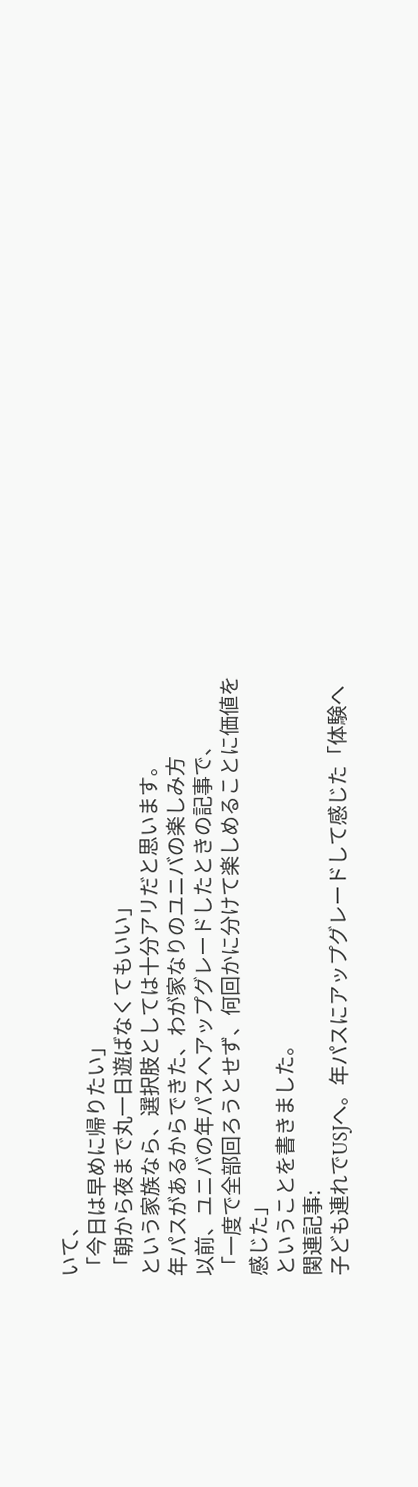いて、
「今日は早めに帰りたい」
「朝から夜まで丸一日遊ばなくてもいい」
という家族なら、選択肢としては十分アリだと思います。
年パスがあるからできた、わが家なりのユニバの楽しみ方
以前、ユニバの年パスへアップグレードしたときの記事で、
「一度で全部回ろうとせず、何回かに分けて楽しめることに価値を感じた」
ということを書きました。
関連記事:
子ども連れでUSJへ。年パスにアップグレードして感じた「体験へ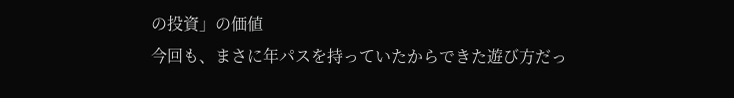の投資」の価値
今回も、まさに年パスを持っていたからできた遊び方だっ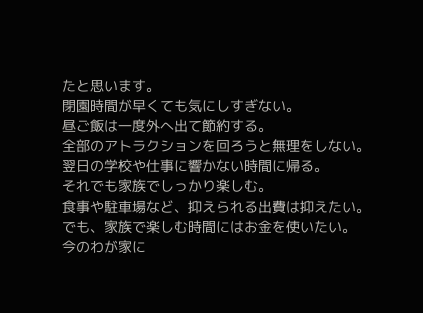たと思います。
閉園時間が早くても気にしすぎない。
昼ご飯は一度外へ出て節約する。
全部のアトラクションを回ろうと無理をしない。
翌日の学校や仕事に響かない時間に帰る。
それでも家族でしっかり楽しむ。
食事や駐車場など、抑えられる出費は抑えたい。
でも、家族で楽しむ時間にはお金を使いたい。
今のわが家に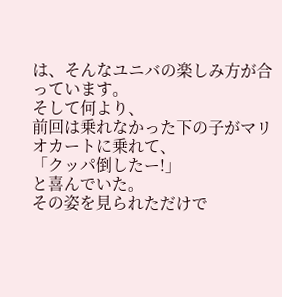は、そんなユニバの楽しみ方が合っています。
そして何より、
前回は乗れなかった下の子がマリオカートに乗れて、
「クッパ倒したー!」
と喜んでいた。
その姿を見られただけで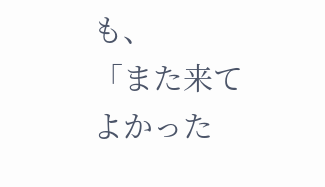も、
「また来てよかった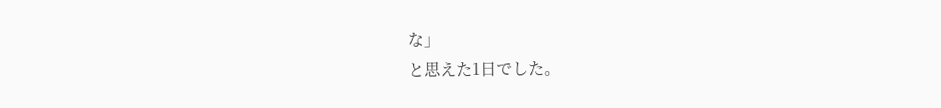な」
と思えた1日でした。